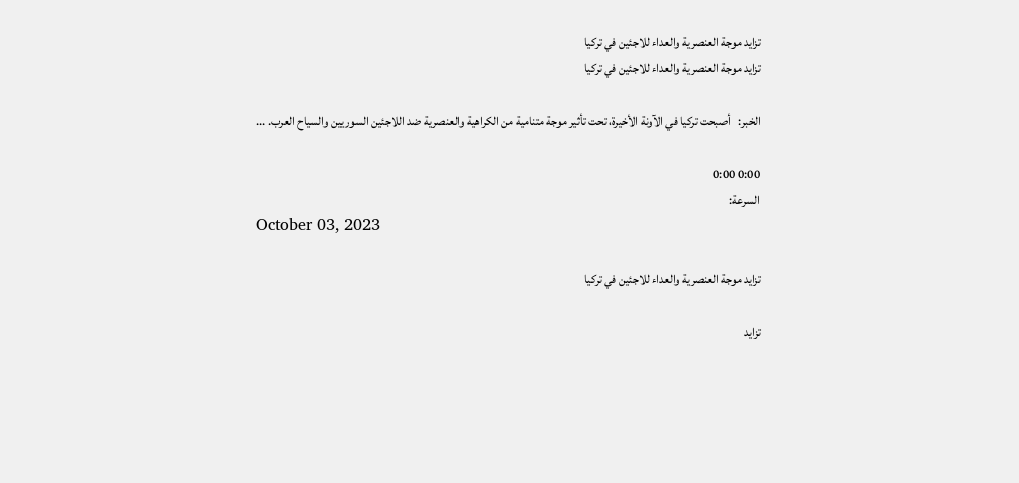تزايد موجة العنصرية والعداء للاجئين في تركيا
تزايد موجة العنصرية والعداء للاجئين في تركيا

الخبر:   أصبحت تركيا في الآونة الأخيرة، تحت تأثير موجة متنامية من الكراهية والعنصرية ضد اللاجئين السوريين والسياح العرب. ...

0:00 0:00
السرعة:
October 03, 2023

تزايد موجة العنصرية والعداء للاجئين في تركيا

تزايد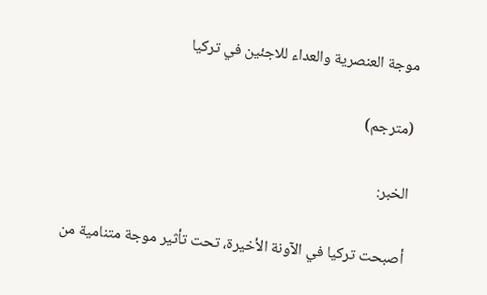موجة العنصرية والعداء للاجئين في تركيا

(مترجم)

الخبر:

أصبحت تركيا في الآونة الأخيرة، تحت تأثير موجة متنامية من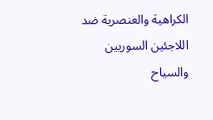الكراهية والعنصرية ضد اللاجئين السوريين والسياح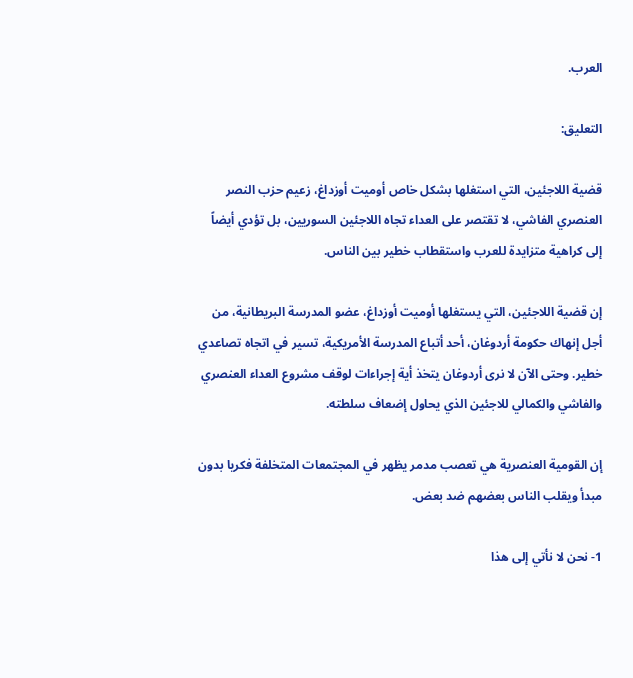العرب.

التعليق:

قضية اللاجئين، التي استغلها بشكل خاص أوميت أوزداغ، زعيم حزب النصر العنصري الفاشي، لا تقتصر على العداء تجاه اللاجئين السوريين، بل تؤدي أيضاً إلى كراهية متزايدة للعرب واستقطاب خطير بين الناس.

إن قضية اللاجئين، التي يستغلها أوميت أوزداغ، عضو المدرسة البريطانية، من أجل إنهاك حكومة أردوغان، أحد أتباع المدرسة الأمريكية، تسير في اتجاه تصاعدي خطير. وحتى الآن لا نرى أردوغان يتخذ أية إجراءات لوقف مشروع العداء العنصري والفاشي والكمالي للاجئين الذي يحاول إضعاف سلطته.

إن القومية العنصرية هي تعصب مدمر يظهر في المجتمعات المتخلفة فكريا بدون مبدأ ويقلب الناس بعضهم ضد بعض.

1- نحن لا نأتي إلى هذا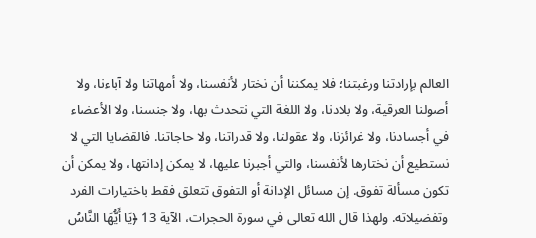العالم بإرادتنا ورغبتنا؛ فلا يمكننا أن نختار لأنفسنا، ولا أمهاتنا ولا آباءنا، ولا أصولنا العرقية، ولا بلادنا، ولا اللغة التي نتحدث بها، ولا جنسنا، ولا الأعضاء في أجسادنا، ولا غرائزنا، ولا عقولنا، ولا قدراتنا، ولا حاجاتنا. فالقضايا التي لا نستطيع أن نختارها لأنفسنا، والتي أجبرنا عليها، لا يمكن إدانتها، ولا يمكن أن تكون مسألة تفوق. إن مسائل الإدانة أو التفوق تتعلق فقط باختيارات الفرد وتفضيلاته. ولهذا قال الله تعالى في سورة الحجرات، الآية 13 ﴿يَا أَيُّهَا النَّاسُ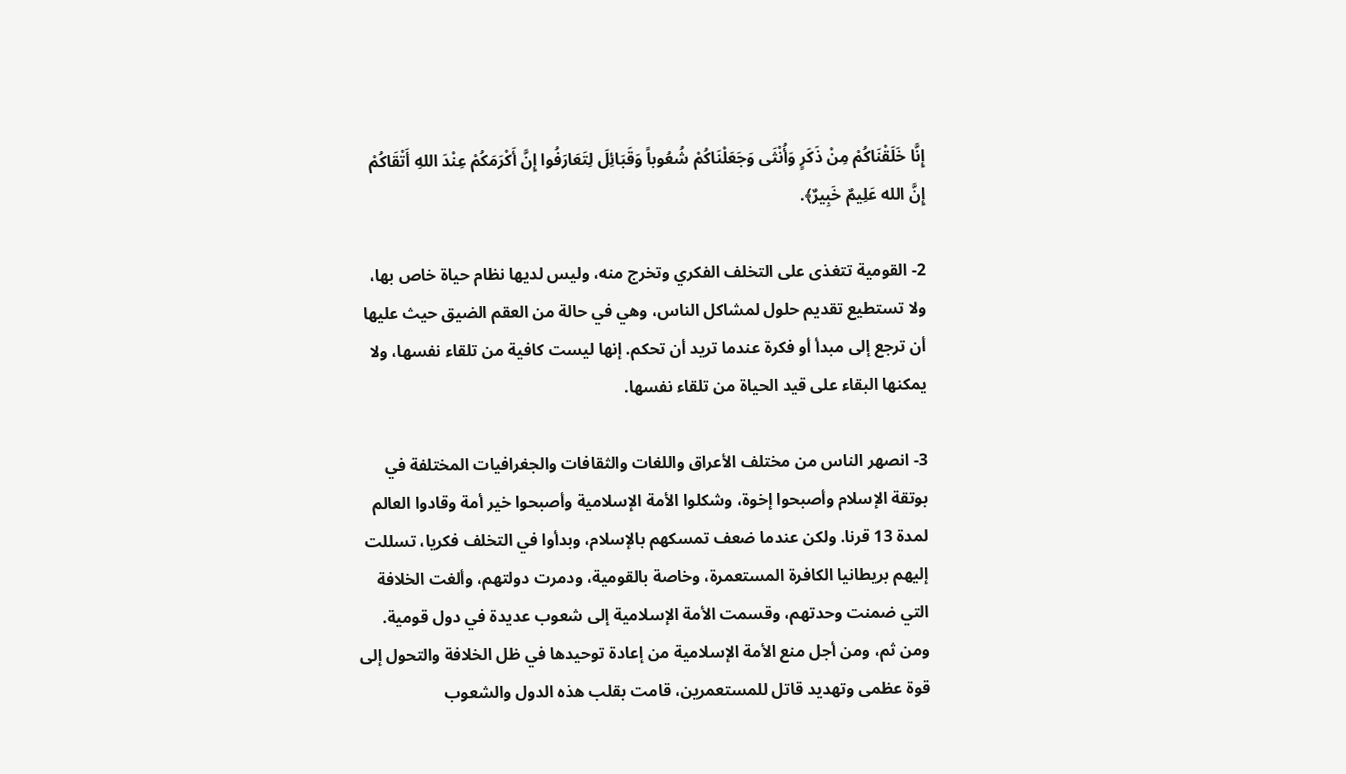إِنَّا خَلَقْنَاكُمْ مِنْ ذَكَرٍ وَأُنْثَى وَجَعَلْنَاكُمْ شُعُوباً وَقَبَائِلَ لِتَعَارَفُوا إِنَّ أَكْرَمَكُمْ عِنْدَ اللهِ أَتْقَاكُمْ إِنَّ الله عَلِيمٌ خَبِيرٌ﴾.

2- القومية تتغذى على التخلف الفكري وتخرج منه، وليس لديها نظام حياة خاص بها، ولا تستطيع تقديم حلول لمشاكل الناس، وهي في حالة من العقم الضيق حيث عليها أن ترجع إلى مبدأ أو فكرة عندما تريد أن تحكم. إنها ليست كافية من تلقاء نفسها، ولا يمكنها البقاء على قيد الحياة من تلقاء نفسها.

3- انصهر الناس من مختلف الأعراق واللغات والثقافات والجغرافيات المختلفة في بوتقة الإسلام وأصبحوا إخوة، وشكلوا الأمة الإسلامية وأصبحوا خير أمة وقادوا العالم لمدة 13 قرنا. ولكن عندما ضعف تمسكهم بالإسلام، وبدأوا في التخلف فكريا، تسللت إليهم بريطانيا الكافرة المستعمرة، وخاصة بالقومية، ودمرت دولتهم، وألغت الخلافة التي ضمنت وحدتهم، وقسمت الأمة الإسلامية إلى شعوب عديدة في دول قومية. ومن ثم، ومن أجل منع الأمة الإسلامية من إعادة توحيدها في ظل الخلافة والتحول إلى قوة عظمى وتهديد قاتل للمستعمرين، قامت بقلب هذه الدول والشعوب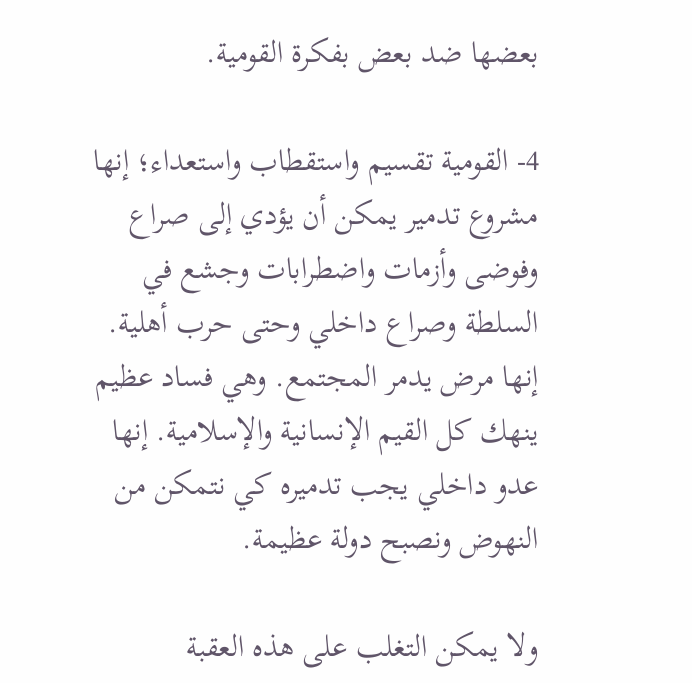بعضها ضد بعض بفكرة القومية.

4- القومية تقسيم واستقطاب واستعداء؛ إنها مشروع تدمير يمكن أن يؤدي إلى صراع وفوضى وأزمات واضطرابات وجشع في السلطة وصراع داخلي وحتى حرب أهلية. إنها مرض يدمر المجتمع. وهي فساد عظيم ينهك كل القيم الإنسانية والإسلامية. إنها عدو داخلي يجب تدميره كي نتمكن من النهوض ونصبح دولة عظيمة.

ولا يمكن التغلب على هذه العقبة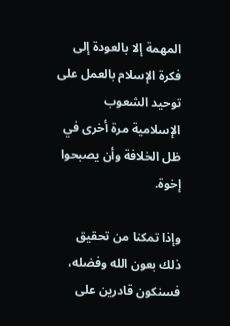المهمة إلا بالعودة إلى فكرة الإسلام بالعمل على توحيد الشعوب الإسلامية مرة أخرى في ظل الخلافة وأن يصبحوا إخوة.

وإذا تمكنا من تحقيق ذلك بعون الله وفضله، فسنكون قادرين على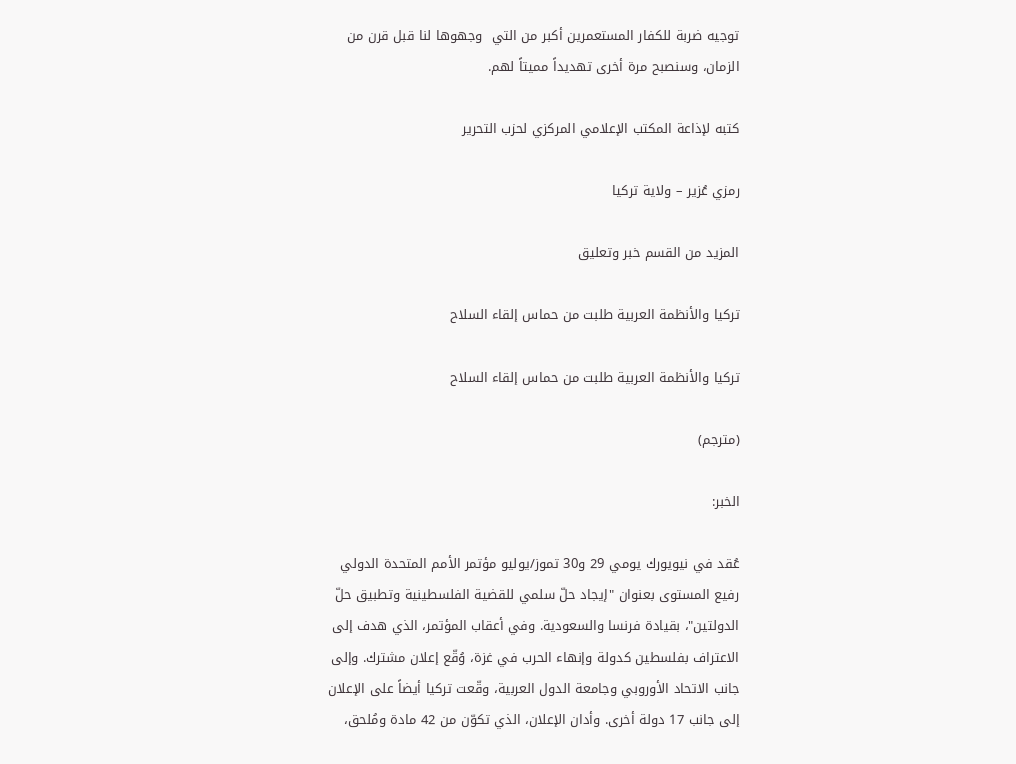توجيه ضربة للكفار المستعمرين أكبر من التي  وجهوها لنا قبل قرن من الزمان، وسنصبح مرة أخرى تهديداً مميتاً لهم.

كتبه لإذاعة المكتب الإعلامي المركزي لحزب التحرير

رمزي عُزير – ولاية تركيا

المزيد من القسم خبر وتعليق

تركيا والأنظمة العربية طلبت من حماس إلقاء السلاح

تركيا والأنظمة العربية طلبت من حماس إلقاء السلاح

(مترجم)

الخبر:

عُقد في نيويورك يومي 29 و30 تموز/يوليو مؤتمر الأمم المتحدة الدولي رفيع المستوى بعنوان "إيجاد حلّ سلمي للقضية الفلسطينية وتطبيق حلّ الدولتين"، بقيادة فرنسا والسعودية. وفي أعقاب المؤتمر، الذي هدف إلى الاعتراف بفلسطين كدولة وإنهاء الحرب في غزة، وُقّع إعلان مشترك. وإلى جانب الاتحاد الأوروبي وجامعة الدول العربية، وقّعت تركيا أيضاً على الإعلان إلى جانب 17 دولة أخرى. وأدان الإعلان، الذي تكوّن من 42 مادة ومُلحق،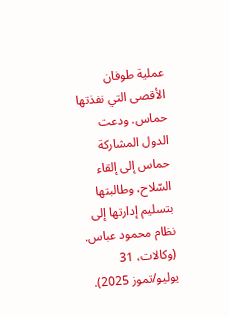عملية طوفان الأقصى التي نفذتها حماس. ودعت الدول المشاركة حماس إلى إلقاء السّلاح، وطالبتها بتسليم إدارتها إلى نظام محمود عباس. (وكالات، 31 يوليو/تموز 2025).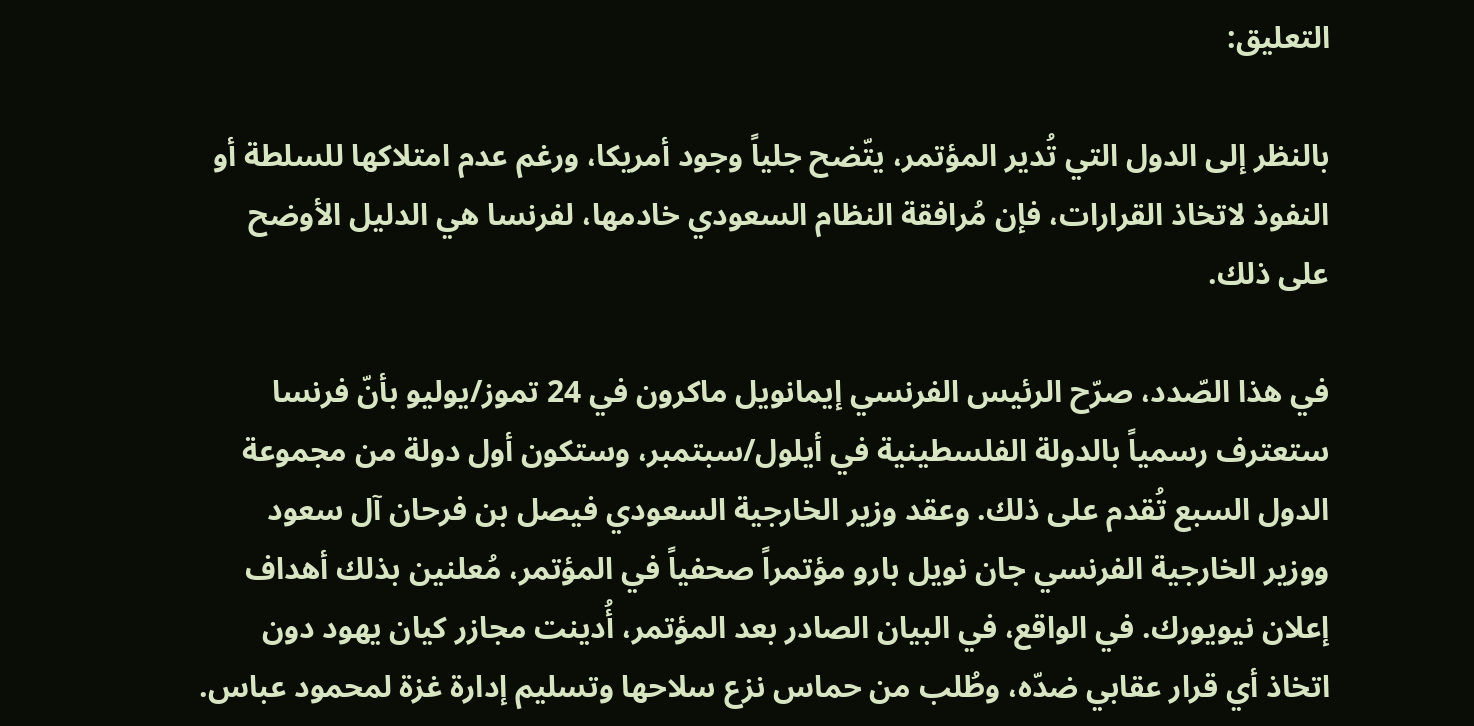التعليق:

بالنظر إلى الدول التي تُدير المؤتمر، يتّضح جلياً وجود أمريكا، ورغم عدم امتلاكها للسلطة أو النفوذ لاتخاذ القرارات، فإن مُرافقة النظام السعودي خادمها، لفرنسا هي الدليل الأوضح على ذلك.

في هذا الصّدد، صرّح الرئيس الفرنسي إيمانويل ماكرون في 24 تموز/يوليو بأنّ فرنسا ستعترف رسمياً بالدولة الفلسطينية في أيلول/سبتمبر، وستكون أول دولة من مجموعة الدول السبع تُقدم على ذلك. وعقد وزير الخارجية السعودي فيصل بن فرحان آل سعود ووزير الخارجية الفرنسي جان نويل بارو مؤتمراً صحفياً في المؤتمر، مُعلنين بذلك أهداف إعلان نيويورك. في الواقع، في البيان الصادر بعد المؤتمر، أُدينت مجازر كيان يهود دون اتخاذ أي قرار عقابي ضدّه، وطُلب من حماس نزع سلاحها وتسليم إدارة غزة لمحمود عباس.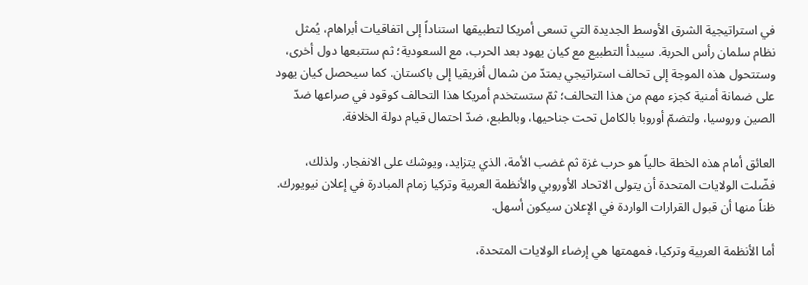في استراتيجية الشرق الأوسط الجديدة التي تسعى أمريكا لتطبيقها استناداً إلى اتفاقيات أبراهام، يُمثل نظام سلمان رأس الحربة. سيبدأ التطبيع مع كيان يهود بعد الحرب، مع السعودية؛ ثم ستتبعها دول أخرى، وستتحول هذه الموجة إلى تحالف استراتيجي يمتدّ من شمال أفريقيا إلى باكستان. كما سيحصل كيان يهود على ضمانة أمنية كجزء مهم من هذا التحالف؛ ثمّ ستستخدم أمريكا هذا التحالف كوقود في صراعها ضدّ الصين وروسيا، ولتضمّ أوروبا بالكامل تحت جناحيها، وبالطبع، ضدّ احتمال قيام دولة الخلافة.

العائق أمام هذه الخطة حالياً هو حرب غزة ثم غضب الأمة، الذي يتزايد، ويوشك على الانفجار. ولذلك، فضّلت الولايات المتحدة أن يتولى الاتحاد الأوروبي والأنظمة العربية وتركيا زمام المبادرة في إعلان نيويورك. ظناً منها أن قبول القرارات الواردة في الإعلان سيكون أسهل.

أما الأنظمة العربية وتركيا، فمهمتها هي إرضاء الولايات المتحدة،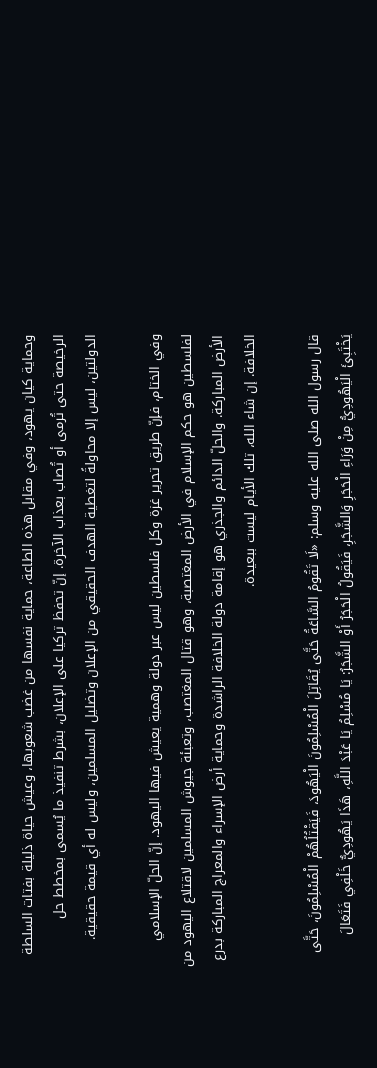وحماية كيان يهود، وفي مقابل هذه الطاعة، حماية نفسها من غضب شعوبها، وعيش حياة ذليلة بفتات السلطة الرخيصة حتى تُرمى أو تُصاب بعذاب الآخرة. إنّ تحفظ تركيا على الإعلان، بشرط تنفيذ ما يُسمى بمخطط حل الدولتين، ليس إلا محاولةً لتغطية الهدف الحقيقي من الإعلان وتضليل المسلمين، وليس له أي قيمة حقيقية.

وفي الختام، فإنّ طريق تحرير غزة وكل فلسطين ليس عبر دولة وهمية يعيش فيها اليهود. إنّ الحلّ الإسلامي لفلسطين هو حكم الإسلام في الأرض المغتصبة، وهو قتال المغتصب، وتعبئة جيوش المسلمين لاقتلاع اليهود من الأرض المباركة. والحلّ الدائم والجذري هو إقامة دولة الخلافة الراشدة وحماية أرض الإسراء والمعراج المباركة بدرع الخلافة. إن شاء الله، تلك الأيام ليست ببعيدة.

قال رسول الله صلى الله عليه وسلم: «لَا تَقُومُ السَّاعَةُ حَتَّى يُقَاتِلَ الْمُسْلِمُونَ الْيَهُودَ، فَيَقْتُلُهُمْ الْمُسْلِمُونَ، حَتَّى يَخْتَبِئَ الْيَهُودِيُّ مِنْ وَرَاءِ الْحَجَرِ وَالشَّجَرِ، فَيَقُولُ الْحَجَرُ أَوْ الشَّجَرُ: يَا مُسْلِمُ يَا عَبْدَ اللَّهِ، هَذَا يَهُودِيٌّ خَلْفِي فَتَعَالَ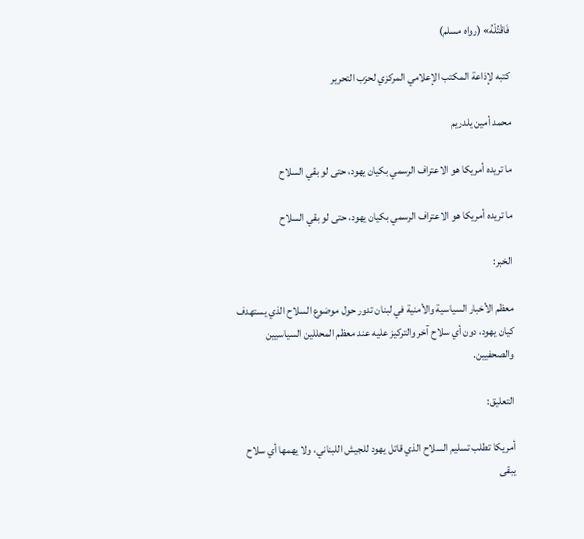فَاقْتُلْهُ» (رواه مسلم)

كتبه لإذاعة المكتب الإعلامي المركزي لحزب التحرير

محمد أمين يلدريم

ما تريده أمريكا هو الاعتراف الرسمي بكيان يهود، حتى لو بقي السلاح

ما تريده أمريكا هو الاعتراف الرسمي بكيان يهود، حتى لو بقي السلاح

الخبر:

معظم الأخبار السياسية والأمنية في لبنان تدور حول موضوع السلاح الذي يستهدف كيان يهود، دون أي سلاح آخر والتركيز عليه عند معظم المحللين السياسيين والصحفيين.

التعليق:

أمريكا تطلب تسليم السلاح الذي قاتل يهود للجيش اللبناني، ولا يهمها أي سلاح يبقى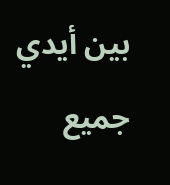بين أيدي جميع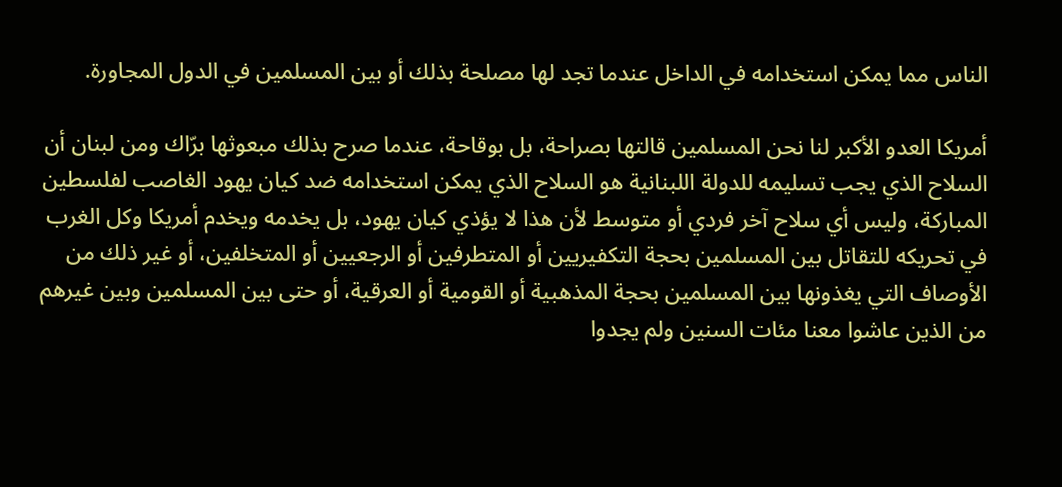الناس مما يمكن استخدامه في الداخل عندما تجد لها مصلحة بذلك أو بين المسلمين في الدول المجاورة.

أمريكا العدو الأكبر لنا نحن المسلمين قالتها بصراحة، بل بوقاحة، عندما صرح بذلك مبعوثها برّاك ومن لبنان أن السلاح الذي يجب تسليمه للدولة اللبنانية هو السلاح الذي يمكن استخدامه ضد كيان يهود الغاصب لفلسطين المباركة، وليس أي سلاح آخر فردي أو متوسط لأن هذا لا يؤذي كيان يهود، بل يخدمه ويخدم أمريكا وكل الغرب في تحريكه للتقاتل بين المسلمين بحجة التكفيريين أو المتطرفين أو الرجعيين أو المتخلفين، أو غير ذلك من الأوصاف التي يغذونها بين المسلمين بحجة المذهبية أو القومية أو العرقية، أو حتى بين المسلمين وبين غيرهم من الذين عاشوا معنا مئات السنين ولم يجدوا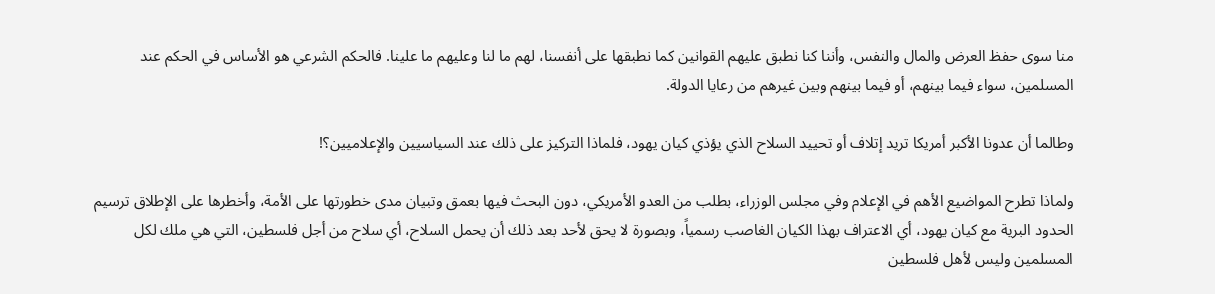منا سوى حفظ العرض والمال والنفس، وأننا كنا نطبق عليهم القوانين كما نطبقها على أنفسنا، لهم ما لنا وعليهم ما علينا. فالحكم الشرعي هو الأساس في الحكم عند المسلمين، سواء فيما بينهم، أو فيما بينهم وبين غيرهم من رعايا الدولة.

وطالما أن عدونا الأكبر أمريكا تريد إتلاف أو تحييد السلاح الذي يؤذي كيان يهود، فلماذا التركيز على ذلك عند السياسيين والإعلاميين؟!

ولماذا تطرح المواضيع الأهم في الإعلام وفي مجلس الوزراء، بطلب من العدو الأمريكي، دون البحث فيها بعمق وتبيان مدى خطورتها على الأمة، وأخطرها على الإطلاق ترسيم الحدود البرية مع كيان يهود، أي الاعتراف بهذا الكيان الغاصب رسمياً، وبصورة لا يحق لأحد بعد ذلك أن يحمل السلاح، أي سلاح من أجل فلسطين، التي هي ملك لكل المسلمين وليس لأهل فلسطين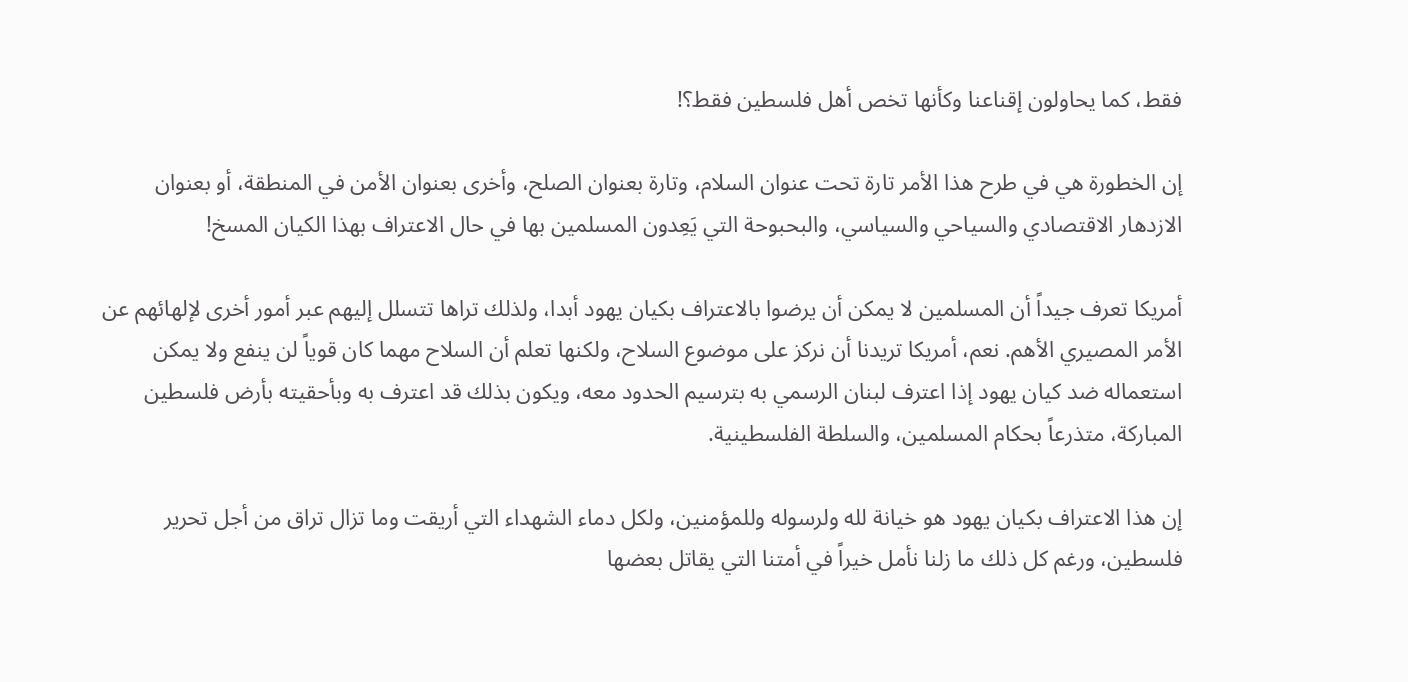فقط، كما يحاولون إقناعنا وكأنها تخص أهل فلسطين فقط؟!

إن الخطورة هي في طرح هذا الأمر تارة تحت عنوان السلام، وتارة بعنوان الصلح، وأخرى بعنوان الأمن في المنطقة، أو بعنوان الازدهار الاقتصادي والسياحي والسياسي، والبحبوحة التي يَعِدون المسلمين بها في حال الاعتراف بهذا الكيان المسخ!

أمريكا تعرف جيداً أن المسلمين لا يمكن أن يرضوا بالاعتراف بكيان يهود أبدا، ولذلك تراها تتسلل إليهم عبر أمور أخرى لإلهائهم عن الأمر المصيري الأهم. نعم، أمريكا تريدنا أن نركز على موضوع السلاح، ولكنها تعلم أن السلاح مهما كان قوياً لن ينفع ولا يمكن استعماله ضد كيان يهود إذا اعترف لبنان الرسمي به بترسيم الحدود معه، ويكون بذلك قد اعترف به وبأحقيته بأرض فلسطين المباركة، متذرعاً بحكام المسلمين، والسلطة الفلسطينية.

إن هذا الاعتراف بكيان يهود هو خيانة لله ولرسوله وللمؤمنين، ولكل دماء الشهداء التي أريقت وما تزال تراق من أجل تحرير فلسطين، ورغم كل ذلك ما زلنا نأمل خيراً في أمتنا التي يقاتل بعضها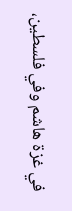في غزة هاشم وفي فلسطين،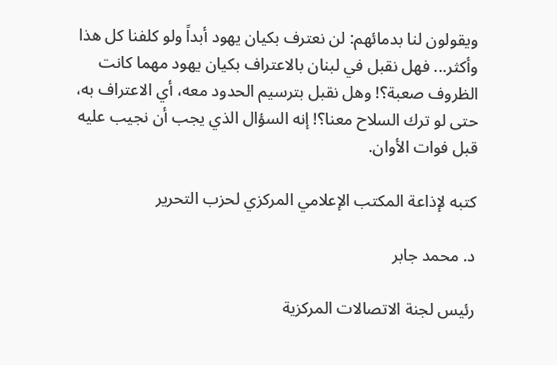ويقولون لنا بدمائهم: لن نعترف بكيان يهود أبداً ولو كلفنا كل هذا وأكثر... فهل نقبل في لبنان بالاعتراف بكيان يهود مهما كانت الظروف صعبة؟! وهل نقبل بترسيم الحدود معه، أي الاعتراف به، حتى لو ترك السلاح معنا؟! إنه السؤال الذي يجب أن نجيب عليه قبل فوات الأوان.

كتبه لإذاعة المكتب الإعلامي المركزي لحزب التحرير

د. محمد جابر

رئيس لجنة الاتصالات المركزية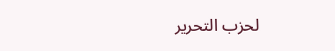لحزب التحرير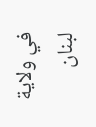في ولاية لبنان